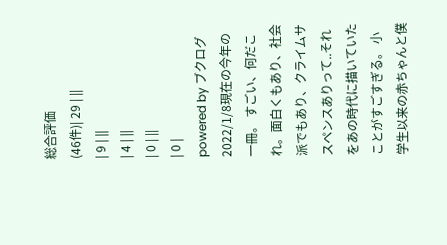総合評価
(46件)| 29 | ||
| 9 | ||
| 4 | ||
| 0 | ||
| 0 |
powered by ブクログ2022/1/8現在の今年の一冊。 すごい、何だこれ。面白くもあり、社会派でもあり、クライムサスペンスありって..それをあの時代に描いていたことがすごすぎる。 小学生以来の赤ちゃんと僕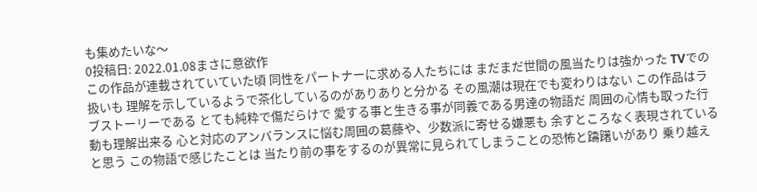も集めたいな〜
0投稿日: 2022.01.08まさに意欲作
この作品が連載されていていた頃 同性をパートナーに求める人たちには まだまだ世間の風当たりは強かった TVでの扱いも 理解を示しているようで茶化しているのがありありと分かる その風潮は現在でも変わりはない この作品はラブストーリーである とても純粋で傷だらけで 愛する事と生きる事が同義である男達の物語だ 周囲の心情も取った行動も理解出来る 心と対応のアンバランスに悩む周囲の葛藤や、少数派に寄せる嫌悪も 余すところなく表現されていると思う この物語で感じたことは 当たり前の事をするのが異常に見られてしまうことの恐怖と躊躇いがあり 乗り越え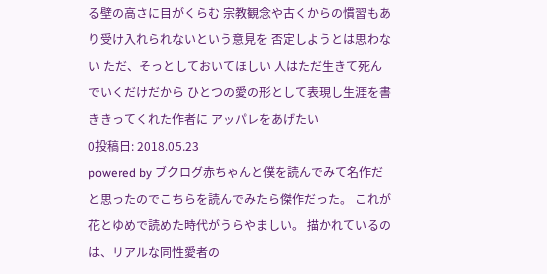る壁の高さに目がくらむ 宗教観念や古くからの慣習もあり受け入れられないという意見を 否定しようとは思わない ただ、そっとしておいてほしい 人はただ生きて死んでいくだけだから ひとつの愛の形として表現し生涯を書ききってくれた作者に アッパレをあげたい
0投稿日: 2018.05.23
powered by ブクログ赤ちゃんと僕を読んでみて名作だと思ったのでこちらを読んでみたら傑作だった。 これが花とゆめで読めた時代がうらやましい。 描かれているのは、リアルな同性愛者の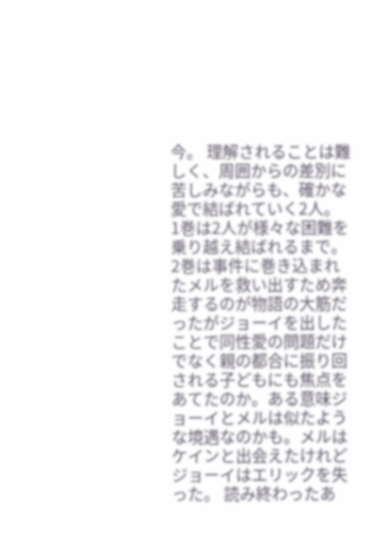今。 理解されることは難しく、周囲からの差別に苦しみながらも、確かな愛で結ばれていく2人。 1巻は2人が様々な困難を乗り越え結ばれるまで。2巻は事件に巻き込まれたメルを救い出すため奔走するのが物語の大筋だったがジョーイを出したことで同性愛の問題だけでなく親の都合に振り回される子どもにも焦点をあてたのか。ある意味ジョーイとメルは似たような境遇なのかも。メルはケインと出会えたけれどジョーイはエリックを失った。 読み終わったあ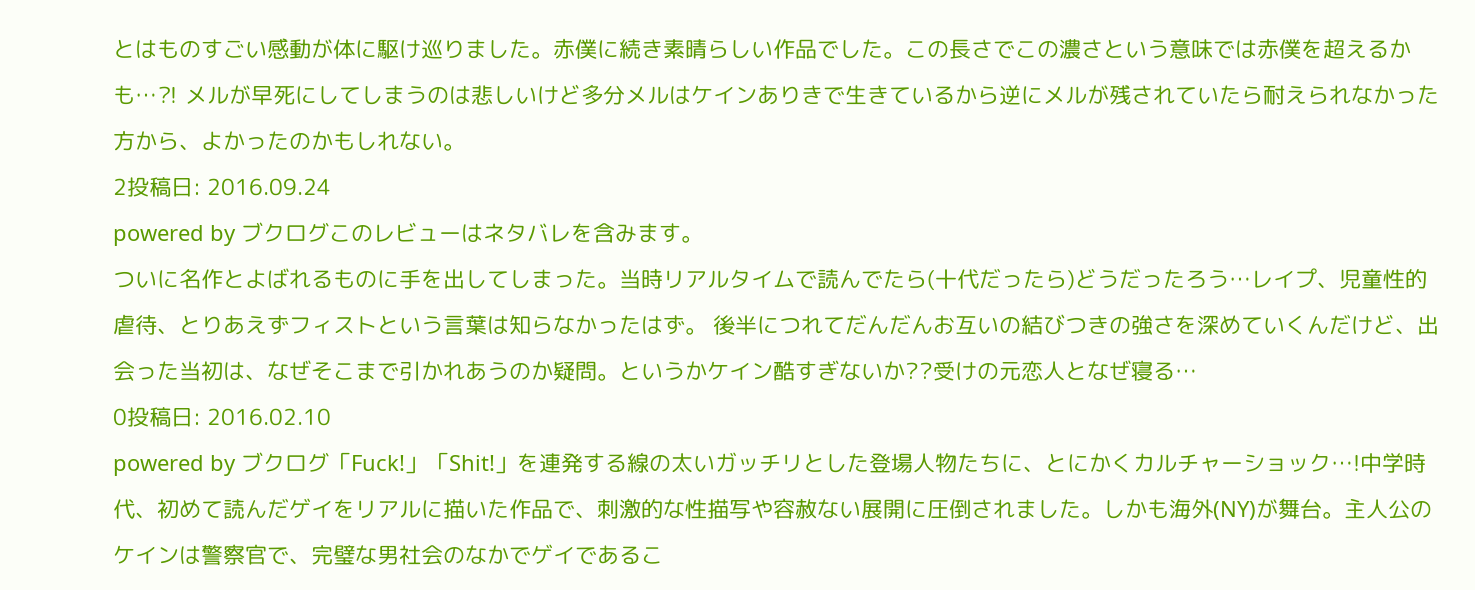とはものすごい感動が体に駆け巡りました。赤僕に続き素晴らしい作品でした。この長さでこの濃さという意味では赤僕を超えるかも…⁈ メルが早死にしてしまうのは悲しいけど多分メルはケインありきで生きているから逆にメルが残されていたら耐えられなかった方から、よかったのかもしれない。
2投稿日: 2016.09.24
powered by ブクログこのレビューはネタバレを含みます。
ついに名作とよばれるものに手を出してしまった。当時リアルタイムで読んでたら(十代だったら)どうだったろう…レイプ、児童性的虐待、とりあえずフィストという言葉は知らなかったはず。 後半につれてだんだんお互いの結びつきの強さを深めていくんだけど、出会った当初は、なぜそこまで引かれあうのか疑問。というかケイン酷すぎないか??受けの元恋人となぜ寝る…
0投稿日: 2016.02.10
powered by ブクログ「Fuck!」「Shit!」を連発する線の太いガッチリとした登場人物たちに、とにかくカルチャーショック…!中学時代、初めて読んだゲイをリアルに描いた作品で、刺激的な性描写や容赦ない展開に圧倒されました。しかも海外(NY)が舞台。主人公のケインは警察官で、完璧な男社会のなかでゲイであるこ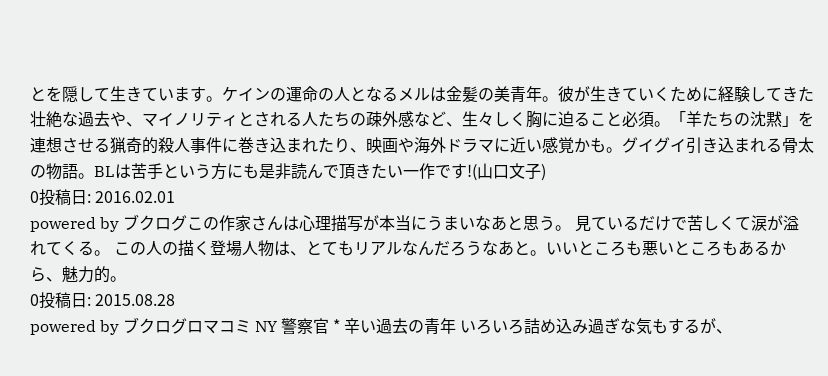とを隠して生きています。ケインの運命の人となるメルは金髪の美青年。彼が生きていくために経験してきた壮絶な過去や、マイノリティとされる人たちの疎外感など、生々しく胸に迫ること必須。「羊たちの沈黙」を連想させる猟奇的殺人事件に巻き込まれたり、映画や海外ドラマに近い感覚かも。グイグイ引き込まれる骨太の物語。BLは苦手という方にも是非読んで頂きたい一作です!(山口文子)
0投稿日: 2016.02.01
powered by ブクログこの作家さんは心理描写が本当にうまいなあと思う。 見ているだけで苦しくて涙が溢れてくる。 この人の描く登場人物は、とてもリアルなんだろうなあと。いいところも悪いところもあるから、魅力的。
0投稿日: 2015.08.28
powered by ブクログロマコミ NY 警察官 * 辛い過去の青年 いろいろ詰め込み過ぎな気もするが、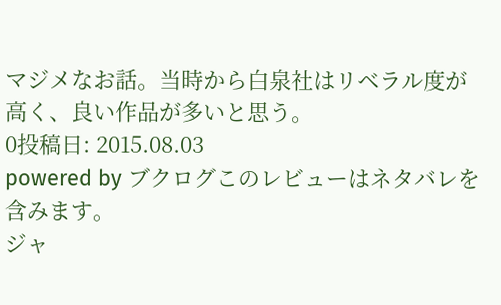マジメなお話。当時から白泉社はリベラル度が高く、良い作品が多いと思う。
0投稿日: 2015.08.03
powered by ブクログこのレビューはネタバレを含みます。
ジャ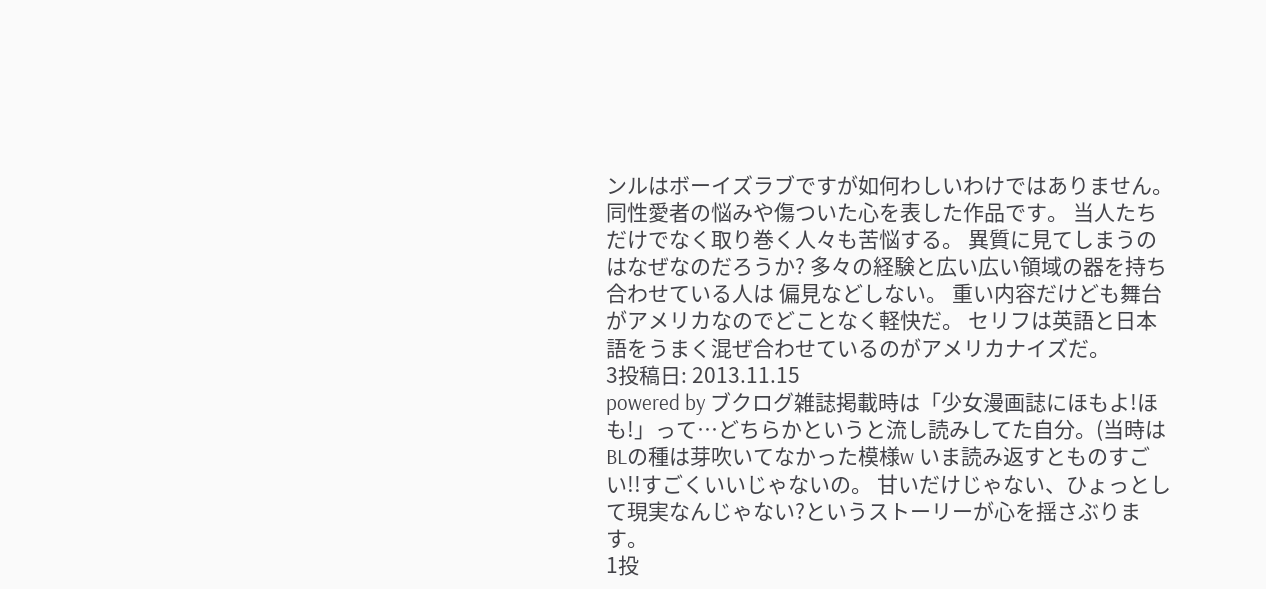ンルはボーイズラブですが如何わしいわけではありません。 同性愛者の悩みや傷ついた心を表した作品です。 当人たちだけでなく取り巻く人々も苦悩する。 異質に見てしまうのはなぜなのだろうか? 多々の経験と広い広い領域の器を持ち合わせている人は 偏見などしない。 重い内容だけども舞台がアメリカなのでどことなく軽快だ。 セリフは英語と日本語をうまく混ぜ合わせているのがアメリカナイズだ。
3投稿日: 2013.11.15
powered by ブクログ雑誌掲載時は「少女漫画誌にほもよ!ほも!」って…どちらかというと流し読みしてた自分。(当時はBLの種は芽吹いてなかった模様w いま読み返すとものすごい!!すごくいいじゃないの。 甘いだけじゃない、ひょっとして現実なんじゃない?というストーリーが心を揺さぶります。
1投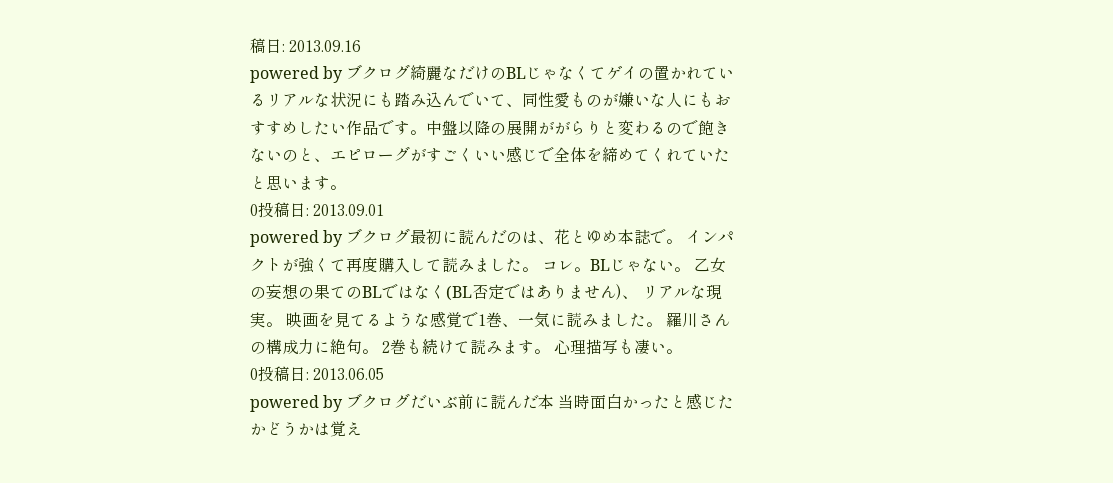稿日: 2013.09.16
powered by ブクログ綺麗なだけのBLじゃなくてゲイの置かれているリアルな状況にも踏み込んでいて、同性愛ものが嫌いな人にもおすすめしたい作品です。中盤以降の展開ががらりと変わるので飽きないのと、エピローグがすごくいい感じで全体を締めてくれていたと思います。
0投稿日: 2013.09.01
powered by ブクログ最初に読んだのは、花とゆめ本誌で。 インパクトが強くて再度購入して読みました。 コレ。BLじゃない。 乙女の妄想の果てのBLではなく(BL否定ではありません)、 リアルな現実。 映画を見てるような感覚で1巻、一気に読みました。 羅川さんの構成力に絶句。 2巻も続けて読みます。 心理描写も凄い。
0投稿日: 2013.06.05
powered by ブクログだいぶ前に読んだ本 当時面白かったと感じたかどうかは覚え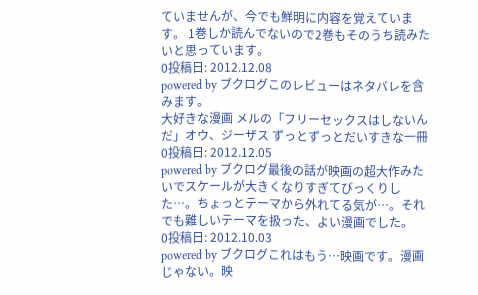ていませんが、今でも鮮明に内容を覚えています。 1巻しか読んでないので2巻もそのうち読みたいと思っています。
0投稿日: 2012.12.08
powered by ブクログこのレビューはネタバレを含みます。
大好きな漫画 メルの「フリーセックスはしないんだ」オウ、ジーザス ずっとずっとだいすきな一冊
0投稿日: 2012.12.05
powered by ブクログ最後の話が映画の超大作みたいでスケールが大きくなりすぎてびっくりした…。ちょっとテーマから外れてる気が…。それでも難しいテーマを扱った、よい漫画でした。
0投稿日: 2012.10.03
powered by ブクログこれはもう…映画です。漫画じゃない。映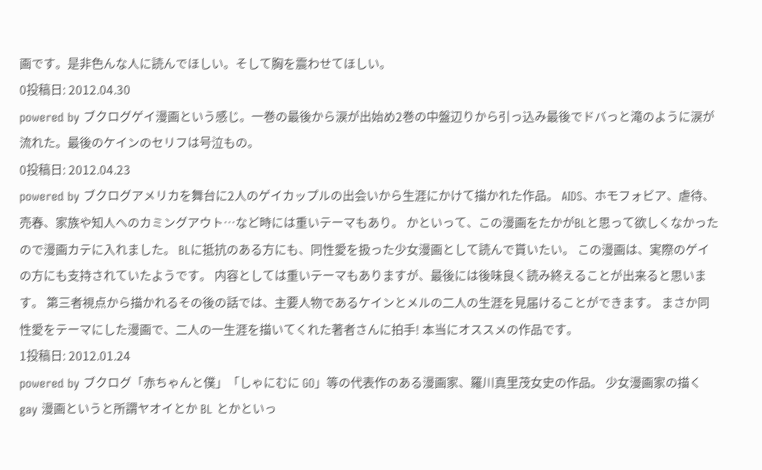画です。是非色んな人に読んでほしい。そして胸を震わせてほしい。
0投稿日: 2012.04.30
powered by ブクログゲイ漫画という感じ。一巻の最後から涙が出始め2巻の中盤辺りから引っ込み最後でドバっと滝のように涙が流れた。最後のケインのセリフは号泣もの。
0投稿日: 2012.04.23
powered by ブクログアメリカを舞台に2人のゲイカップルの出会いから生涯にかけて描かれた作品。 AIDS、ホモフォビア、虐待、売春、家族や知人へのカミングアウト…など時には重いテーマもあり。 かといって、この漫画をたかがBLと思って欲しくなかったので漫画カテに入れました。 BLに抵抗のある方にも、同性愛を扱った少女漫画として読んで貰いたい。 この漫画は、実際のゲイの方にも支持されていたようです。 内容としては重いテーマもありますが、最後には後味良く読み終えることが出来ると思います。 第三者視点から描かれるその後の話では、主要人物であるケインとメルの二人の生涯を見届けることができます。 まさか同性愛をテーマにした漫画で、二人の一生涯を描いてくれた著者さんに拍手! 本当にオススメの作品です。
1投稿日: 2012.01.24
powered by ブクログ「赤ちゃんと僕」「しゃにむに GO」等の代表作のある漫画家、羅川真里茂女史の作品。 少女漫画家の描く gay 漫画というと所謂ヤオイとか BL とかといっ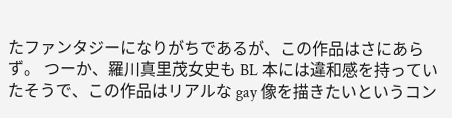たファンタジーになりがちであるが、この作品はさにあらず。 つーか、羅川真里茂女史も BL 本には違和感を持っていたそうで、この作品はリアルな gay 像を描きたいというコン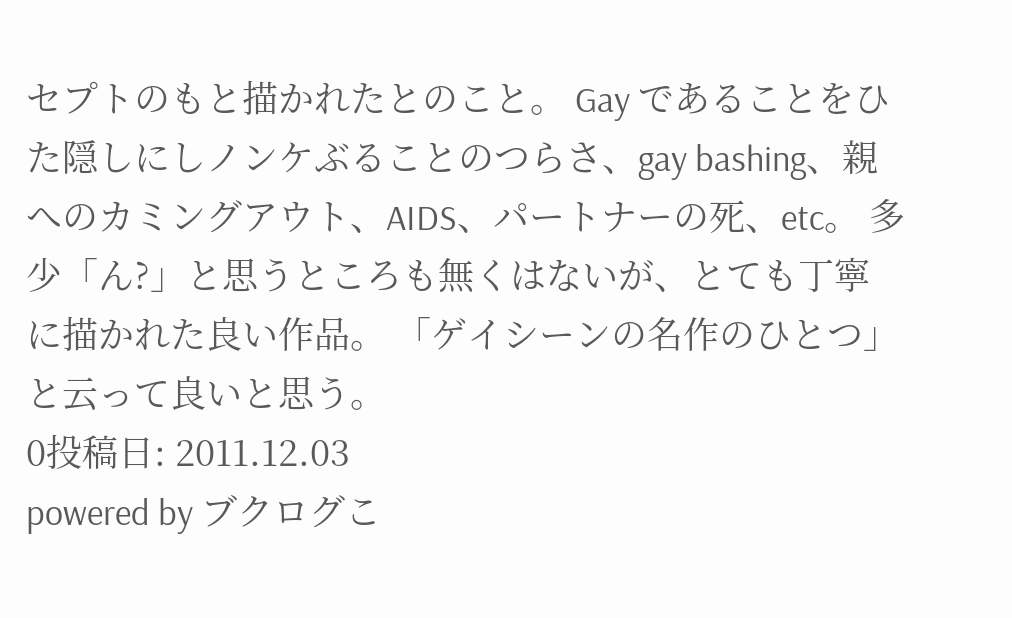セプトのもと描かれたとのこと。 Gay であることをひた隠しにしノンケぶることのつらさ、gay bashing、親へのカミングアウト、AIDS、パートナーの死、etc。 多少「ん?」と思うところも無くはないが、とても丁寧に描かれた良い作品。 「ゲイシーンの名作のひとつ」と云って良いと思う。
0投稿日: 2011.12.03
powered by ブクログこ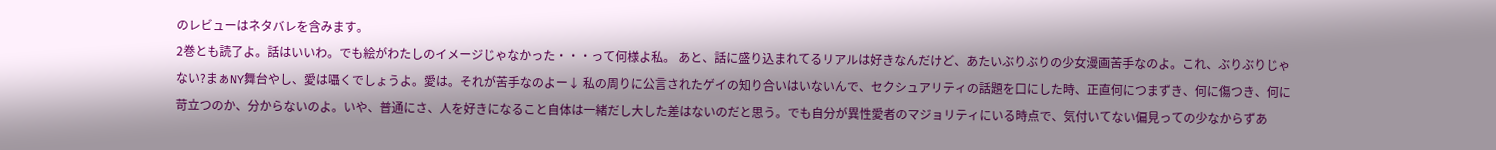のレビューはネタバレを含みます。
2巻とも読了よ。話はいいわ。でも絵がわたしのイメージじゃなかった・・・って何様よ私。 あと、話に盛り込まれてるリアルは好きなんだけど、あたいぶりぶりの少女漫画苦手なのよ。これ、ぶりぶりじゃない?まぁNY舞台やし、愛は囁くでしょうよ。愛は。それが苦手なのよー↓ 私の周りに公言されたゲイの知り合いはいないんで、セクシュアリティの話題を口にした時、正直何につまずき、何に傷つき、何に苛立つのか、分からないのよ。いや、普通にさ、人を好きになること自体は一緒だし大した差はないのだと思う。でも自分が異性愛者のマジョリティにいる時点で、気付いてない偏見っての少なからずあ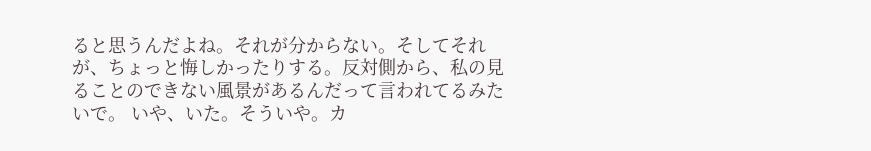ると思うんだよね。それが分からない。そしてそれが、ちょっと悔しかったりする。反対側から、私の見ることのできない風景があるんだって言われてるみたいで。 いや、いた。そういや。カ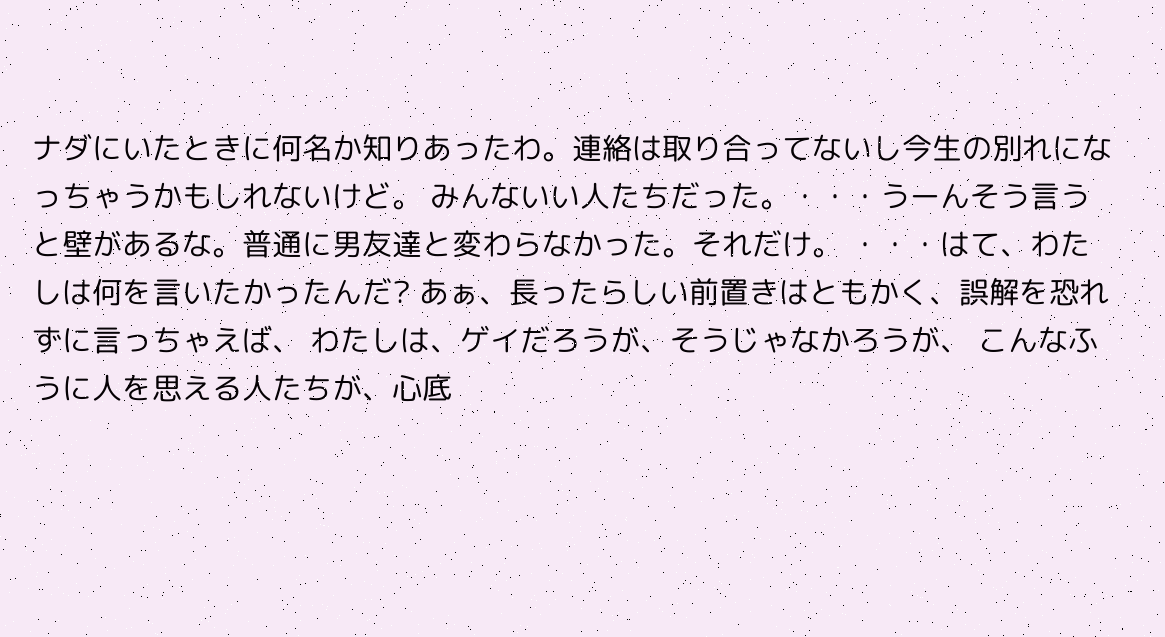ナダにいたときに何名か知りあったわ。連絡は取り合ってないし今生の別れになっちゃうかもしれないけど。 みんないい人たちだった。・・・うーんそう言うと壁があるな。普通に男友達と変わらなかった。それだけ。 ・・・はて、わたしは何を言いたかったんだ? あぁ、長ったらしい前置きはともかく、誤解を恐れずに言っちゃえば、 わたしは、ゲイだろうが、そうじゃなかろうが、 こんなふうに人を思える人たちが、心底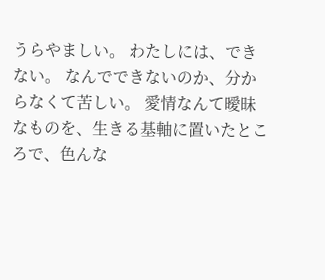うらやましい。 わたしには、できない。 なんでできないのか、分からなくて苦しい。 愛情なんて曖昧なものを、生きる基軸に置いたところで、色んな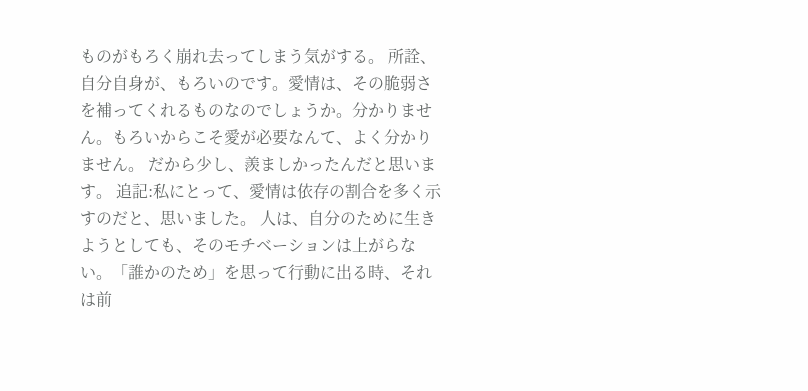ものがもろく崩れ去ってしまう気がする。 所詮、自分自身が、もろいのです。愛情は、その脆弱さを補ってくれるものなのでしょうか。分かりません。もろいからこそ愛が必要なんて、よく分かりません。 だから少し、羨ましかったんだと思います。 追記:私にとって、愛情は依存の割合を多く示すのだと、思いました。 人は、自分のために生きようとしても、そのモチベーションは上がらない。「誰かのため」を思って行動に出る時、それは前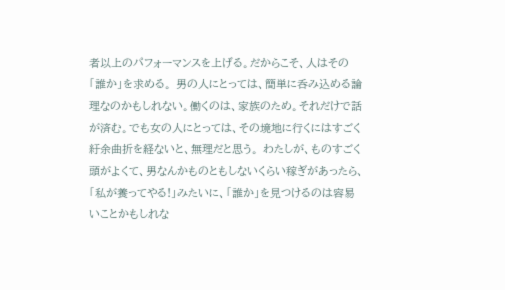者以上のパフォーマンスを上げる。だからこそ、人はその「誰か」を求める。 男の人にとっては、簡単に呑み込める論理なのかもしれない。働くのは、家族のため。それだけで話が済む。でも女の人にとっては、その境地に行くにはすごく紆余曲折を経ないと、無理だと思う。 わたしが、ものすごく頭がよくて、男なんかものともしないくらい稼ぎがあったら、「私が養ってやる!」みたいに、「誰か」を見つけるのは容易いことかもしれな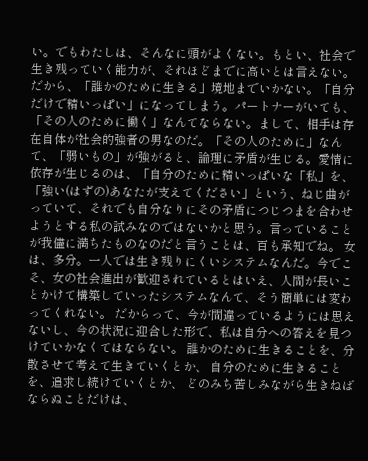い。でもわたしは、そんなに頭がよくない。もとい、社会で生き残っていく能力が、それほどまでに高いとは言えない。 だから、「誰かのために生きる」境地までいかない。「自分だけで精いっぱい」になってしまう。パートナーがいても、「その人のために働く」なんてならない。まして、相手は存在自体が社会的強者の男なのだ。「その人のために」なんて、「弱いもの」が強がると、論理に矛盾が生じる。愛情に依存が生じるのは、「自分のために精いっぱいな「私」を、「強い(はずの)あなたが支えてください」という、ねじ曲がっていて、それでも自分なりにその矛盾につじつまを合わせようとする私の試みなのではないかと思う。言っていることが我儘に満ちたものなのだと言うことは、百も承知でね。 女は、多分。一人では生き残りにくいシステムなんだ。今でこそ、女の社会進出が歓迎されているとはいえ、人間が長いことかけて構築していったシステムなんて、そう簡単には変わってくれない。 だからって、今が間違っているようには思えないし、今の状況に迎合した形で、私は自分への答えを見つけていかなくてはならない。 誰かのために生きることを、分散させて考えて生きていくとか、 自分のために生きることを、追求し続けていくとか、 どのみち苦しみながら生きねばならぬことだけは、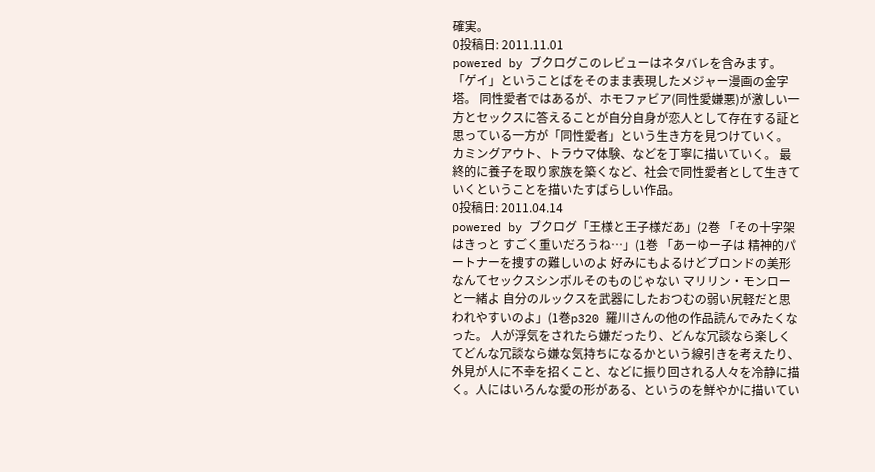確実。
0投稿日: 2011.11.01
powered by ブクログこのレビューはネタバレを含みます。
「ゲイ」ということばをそのまま表現したメジャー漫画の金字塔。 同性愛者ではあるが、ホモファビア(同性愛嫌悪)が激しい一方とセックスに答えることが自分自身が恋人として存在する証と思っている一方が「同性愛者」という生き方を見つけていく。 カミングアウト、トラウマ体験、などを丁寧に描いていく。 最終的に養子を取り家族を築くなど、社会で同性愛者として生きていくということを描いたすばらしい作品。
0投稿日: 2011.04.14
powered by ブクログ「王様と王子様だあ」(2巻 「その十字架はきっと すごく重いだろうね…」(1巻 「あーゆー子は 精神的パートナーを捜すの難しいのよ 好みにもよるけどブロンドの美形なんてセックスシンボルそのものじゃない マリリン・モンローと一緒よ 自分のルックスを武器にしたおつむの弱い尻軽だと思われやすいのよ」(1巻p320 羅川さんの他の作品読んでみたくなった。 人が浮気をされたら嫌だったり、どんな冗談なら楽しくてどんな冗談なら嫌な気持ちになるかという線引きを考えたり、外見が人に不幸を招くこと、などに振り回される人々を冷静に描く。人にはいろんな愛の形がある、というのを鮮やかに描いてい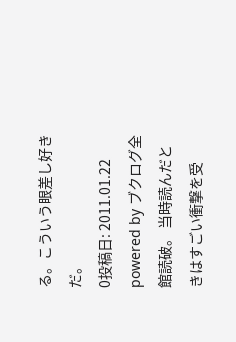る。こういう眼差し好きだ。
0投稿日: 2011.01.22
powered by ブクログ全館読破。 当時読んだときはすごい衝撃を受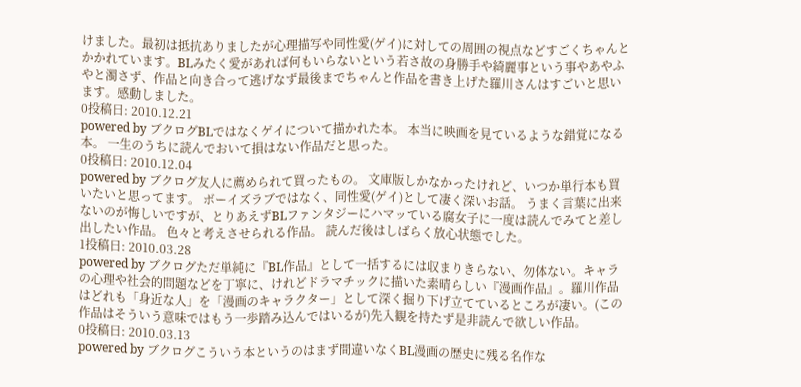けました。最初は抵抗ありましたが心理描写や同性愛(ゲイ)に対しての周囲の視点などすごくちゃんとかかれています。BLみたく愛があれば何もいらないという若さ故の身勝手や綺麗事という事やあやふやと濁さず、作品と向き合って逃げなず最後までちゃんと作品を書き上げた羅川さんはすごいと思います。感動しました。
0投稿日: 2010.12.21
powered by ブクログBLではなくゲイについて描かれた本。 本当に映画を見ているような錯覚になる本。 一生のうちに読んでおいて損はない作品だと思った。
0投稿日: 2010.12.04
powered by ブクログ友人に薦められて買ったもの。 文庫版しかなかったけれど、いつか単行本も買いたいと思ってます。 ボーイズラブではなく、同性愛(ゲイ)として凄く深いお話。 うまく言葉に出来ないのが悔しいですが、とりあえずBLファンタジーにハマッている腐女子に一度は読んでみてと差し出したい作品。 色々と考えさせられる作品。 読んだ後はしばらく放心状態でした。
1投稿日: 2010.03.28
powered by ブクログただ単純に『BL作品』として一括するには収まりきらない、勿体ない。キャラの心理や社会的問題などを丁寧に、けれどドラマチックに描いた素晴らしい『漫画作品』。羅川作品はどれも「身近な人」を「漫画のキャラクター」として深く掘り下げ立てているところが凄い。(この作品はそういう意味ではもう一歩踏み込んではいるが)先入観を持たず是非読んで欲しい作品。
0投稿日: 2010.03.13
powered by ブクログこういう本というのはまず間違いなくBL漫画の歴史に残る名作な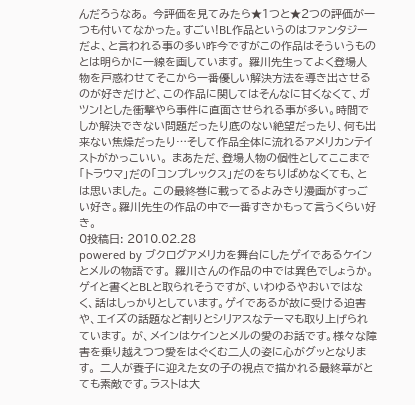んだろうなあ。 今評価を見てみたら★1つと★2つの評価が一つも付いてなかった。すごい!BL作品というのはファンタジーだよ、と言われる事の多い昨今ですがこの作品はそういうものとは明らかに一線を画しています。 羅川先生ってよく登場人物を戸惑わせてそこから一番優しい解決方法を導き出させるのが好きだけど、この作品に関してはそんなに甘くなくて、ガツン!とした衝撃やら事件に直面させられる事が多い。時間でしか解決できない問題だったり底のない絶望だったり、何も出来ない焦燥だったり…そして作品全体に流れるアメリカンテイストがかっこいい。 まあただ、登場人物の個性としてここまで「トラウマ」だの「コンプレックス」だのをちりばめなくても、とは思いました。 この最終巻に載ってるよみきり漫画がすっごい好き。羅川先生の作品の中で一番すきかもって言うくらい好き。
0投稿日: 2010.02.28
powered by ブクログアメリカを舞台にしたゲイであるケインとメルの物語です。 羅川さんの作品の中では異色でしょうか。 ゲイと書くとBLと取られそうですが、いわゆるやおいではなく、話はしっかりとしています。ゲイであるが故に受ける迫害や、エイズの話題など割りとシリアスなテーマも取り上げられています。 が、メインはケインとメルの愛のお話です。様々な障害を乗り越えつつ愛をはぐくむ二人の姿に心がグッとなります。 二人が養子に迎えた女の子の視点で描かれる最終章がとても素敵です。ラストは大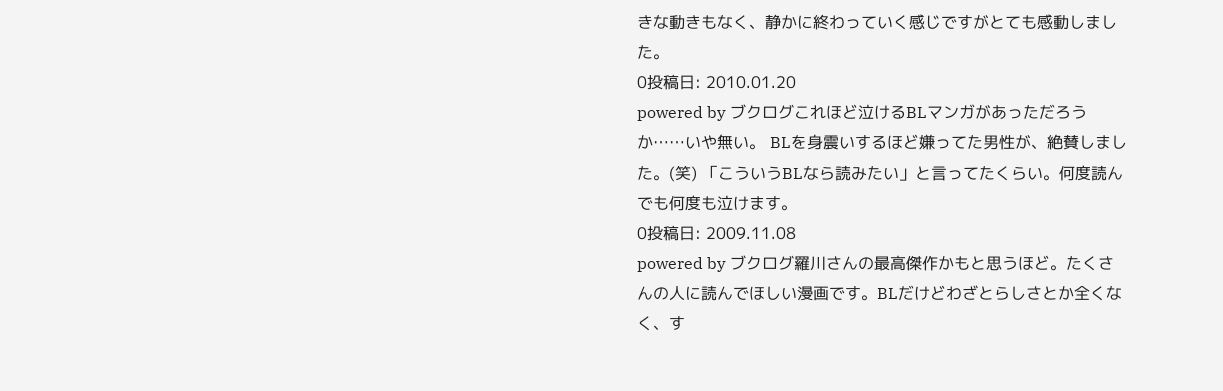きな動きもなく、静かに終わっていく感じですがとても感動しました。
0投稿日: 2010.01.20
powered by ブクログこれほど泣けるBLマンガがあっただろうか……いや無い。 BLを身震いするほど嫌ってた男性が、絶賛しました。(笑) 「こういうBLなら読みたい」と言ってたくらい。何度読んでも何度も泣けます。
0投稿日: 2009.11.08
powered by ブクログ羅川さんの最高傑作かもと思うほど。たくさんの人に読んでほしい漫画です。BLだけどわざとらしさとか全くなく、す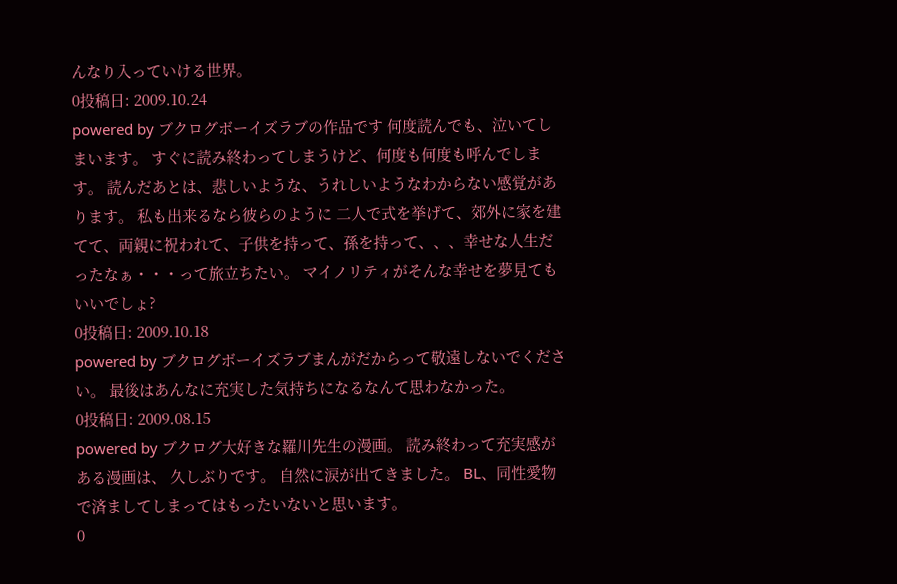んなり入っていける世界。
0投稿日: 2009.10.24
powered by ブクログボーイズラブの作品です 何度読んでも、泣いてしまいます。 すぐに読み終わってしまうけど、何度も何度も呼んでします。 読んだあとは、悲しいような、うれしいようなわからない感覚があります。 私も出来るなら彼らのように 二人で式を挙げて、郊外に家を建てて、両親に祝われて、子供を持って、孫を持って、、、幸せな人生だったなぁ・・・って旅立ちたい。 マイノリティがそんな幸せを夢見てもいいでしょ?
0投稿日: 2009.10.18
powered by ブクログボーイズラブまんがだからって敬遠しないでください。 最後はあんなに充実した気持ちになるなんて思わなかった。
0投稿日: 2009.08.15
powered by ブクログ大好きな羅川先生の漫画。 読み終わって充実感がある漫画は、 久しぶりです。 自然に涙が出てきました。 BL、同性愛物で済ましてしまってはもったいないと思います。
0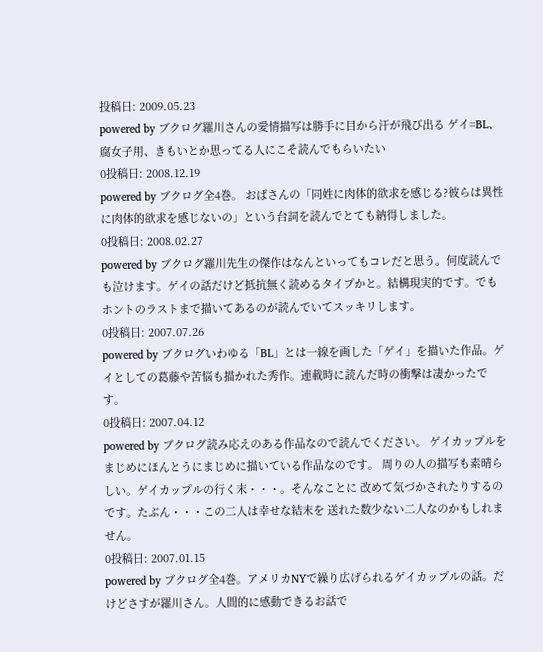投稿日: 2009.05.23
powered by ブクログ羅川さんの愛情描写は勝手に目から汗が飛び出る ゲイ=BL、腐女子用、きもいとか思ってる人にこそ読んでもらいたい
0投稿日: 2008.12.19
powered by ブクログ全4巻。 おばさんの「同姓に肉体的欲求を感じる?彼らは異性に肉体的欲求を感じないの」という台詞を読んでとても納得しました。
0投稿日: 2008.02.27
powered by ブクログ羅川先生の傑作はなんといってもコレだと思う。何度読んでも泣けます。ゲイの話だけど抵抗無く読めるタイプかと。結構現実的です。でもホントのラストまで描いてあるのが読んでいてスッキリします。
0投稿日: 2007.07.26
powered by ブクログいわゆる「BL」とは一線を画した「ゲイ」を描いた作品。ゲイとしての葛藤や苦悩も描かれた秀作。連載時に読んだ時の衝撃は凄かったです。
0投稿日: 2007.04.12
powered by ブクログ読み応えのある作品なので読んでください。 ゲイカップルをまじめにほんとうにまじめに描いている作品なのです。 周りの人の描写も素晴らしい。ゲイカップルの行く末・・・。そんなことに 改めて気づかされたりするのです。たぶん・・・この二人は幸せな結末を 送れた数少ない二人なのかもしれません。
0投稿日: 2007.01.15
powered by ブクログ全4巻。アメリカNYで繰り広げられるゲイカップルの話。だけどさすが羅川さん。人間的に感動できるお話で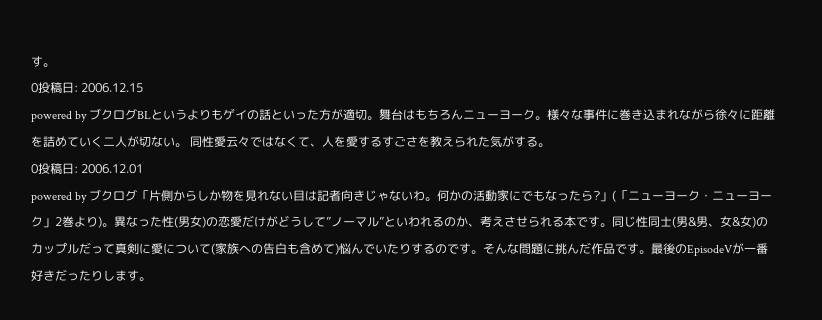す。
0投稿日: 2006.12.15
powered by ブクログBLというよりもゲイの話といった方が適切。舞台はもちろんニューヨーク。様々な事件に巻き込まれながら徐々に距離を詰めていく二人が切ない。 同性愛云々ではなくて、人を愛するすごさを教えられた気がする。
0投稿日: 2006.12.01
powered by ブクログ「片側からしか物を見れない目は記者向きじゃないわ。何かの活動家にでもなったら?」(「ニューヨーク・ニューヨーク」2巻より)。異なった性(男女)の恋愛だけがどうして”ノーマル”といわれるのか、考えさせられる本です。同じ性同士(男&男、女&女)のカップルだって真剣に愛について(家族への告白も含めて)悩んでいたりするのです。そんな問題に挑んだ作品です。最後のEpisodeVが一番好きだったりします。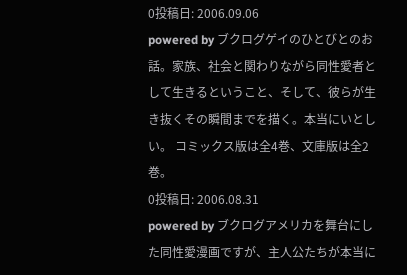0投稿日: 2006.09.06
powered by ブクログゲイのひとびとのお話。家族、社会と関わりながら同性愛者として生きるということ、そして、彼らが生き抜くその瞬間までを描く。本当にいとしい。 コミックス版は全4巻、文庫版は全2巻。
0投稿日: 2006.08.31
powered by ブクログアメリカを舞台にした同性愛漫画ですが、主人公たちが本当に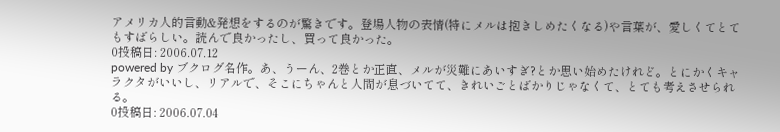アメリカ人的言動&発想をするのが驚きです。登場人物の表情(特にメルは抱きしめたくなる)や言葉が、愛しくてとてもすばらしい。読んで良かったし、買って良かった。
0投稿日: 2006.07.12
powered by ブクログ名作。あ、うーん、2巻とか正直、メルが災難にあいすぎ?とか思い始めたけれど。とにかくキャラクタがいいし、リアルで、そこにちゃんと人間が息づいてて、きれいごとばかりじゃなくて、とても考えさせられる。
0投稿日: 2006.07.04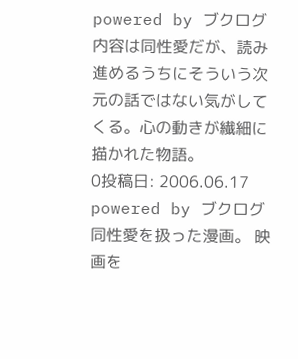powered by ブクログ内容は同性愛だが、読み進めるうちにそういう次元の話ではない気がしてくる。心の動きが繊細に描かれた物語。
0投稿日: 2006.06.17
powered by ブクログ同性愛を扱った漫画。 映画を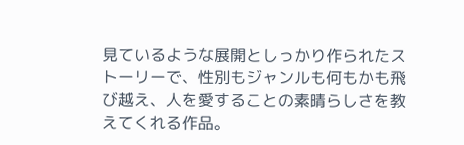見ているような展開としっかり作られたストーリーで、性別もジャンルも何もかも飛び越え、人を愛することの素晴らしさを教えてくれる作品。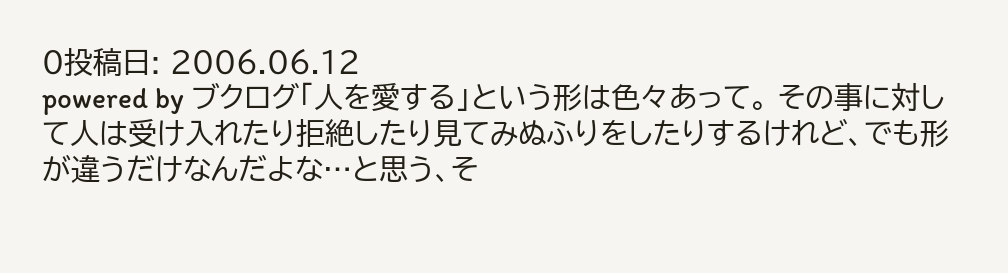0投稿日: 2006.06.12
powered by ブクログ「人を愛する」という形は色々あって。 その事に対して人は受け入れたり拒絶したり見てみぬふりをしたりするけれど、でも形が違うだけなんだよな…と思う、そ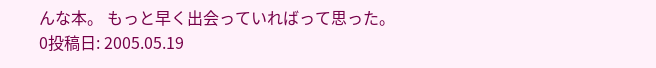んな本。 もっと早く出会っていればって思った。
0投稿日: 2005.05.19